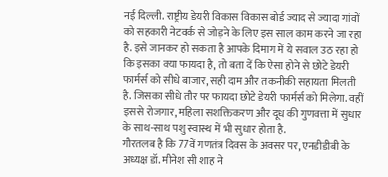नई दिल्ली. राष्ट्रीय डेयरी विकास विकास बोर्ड ज्याद से ज्यादा गांवों को सहकारी नेटवर्क से जोड़ने के लिए इस साल काम करने जा रहा है. इसे जानकर हो सकता है आपके दिमाग में ये सवाल उठ रहा हो कि इसका क्या फायदा है, तो बता दें कि ऐसा होने से छोटे डेयरी फार्मर्स को सीधे बाजार, सही दाम और तकनीकी सहायता मिलती है. जिसका सीधे तौर पर फायदा छोटे डेयरी फार्मर्स को मिलेगा. वहीं इससे रोजगार, महिला सशक्तिकरण और दूध की गुणवत्ता में सुधार के साथ-साथ पशु स्वास्थ में भी सुधार होता है.
गौरतलब है कि 77वें गणतंत्र दिवस के अवसर पर, एनडीडीबी के अध्यक्ष डॉ. मीनेश सी शाह ने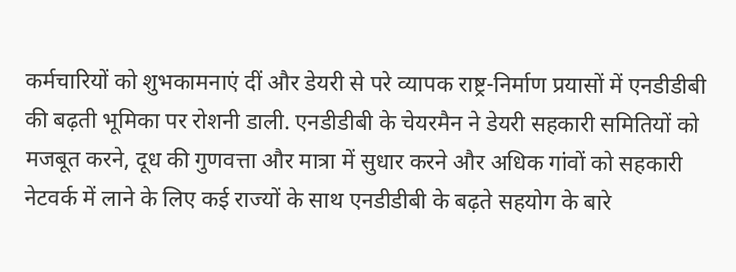कर्मचारियों को शुभकामनाएं दीं और डेयरी से परे व्यापक राष्ट्र-निर्माण प्रयासों में एनडीडीबी की बढ़ती भूमिका पर रोशनी डाली. एनडीडीबी के चेयरमैन ने डेयरी सहकारी समितियों को मजबूत करने, दूध की गुणवत्ता और मात्रा में सुधार करने और अधिक गांवों को सहकारी नेटवर्क में लाने के लिए कई राज्यों के साथ एनडीडीबी के बढ़ते सहयोग के बारे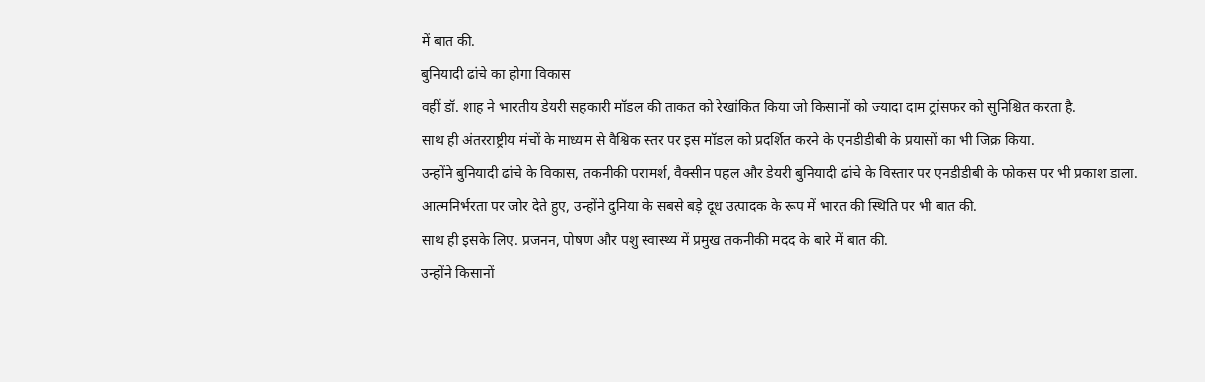में बात की.
बुनियादी ढांचे का होगा विकास
वहीं डॉ. शाह ने भारतीय डेयरी सहकारी मॉडल की ताकत को रेखांकित किया जो किसानों को ज्यादा दाम ट्रांसफर को सुनिश्चित करता है.
साथ ही अंतरराष्ट्रीय मंचों के माध्यम से वैश्विक स्तर पर इस मॉडल को प्रदर्शित करने के एनडीडीबी के प्रयासों का भी जिक्र किया.
उन्होंने बुनियादी ढांचे के विकास, तकनीकी परामर्श, वैक्सीन पहल और डेयरी बुनियादी ढांचे के विस्तार पर एनडीडीबी के फोकस पर भी प्रकाश डाला.
आत्मनिर्भरता पर जोर देते हुए, उन्होंने दुनिया के सबसे बड़े दूध उत्पादक के रूप में भारत की स्थिति पर भी बात की.
साथ ही इसके लिए. प्रजनन, पोषण और पशु स्वास्थ्य में प्रमुख तकनीकी मदद के बारे में बात की.
उन्होंने किसानों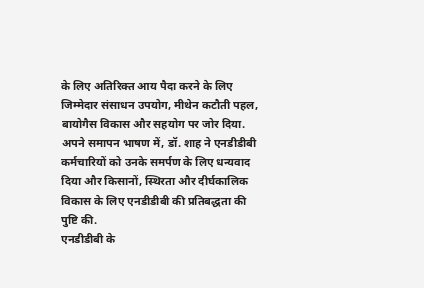के लिए अतिरिक्त आय पैदा करने के लिए जिम्मेदार संसाधन उपयोग, मीथेन कटौती पहल, बायोगैस विकास और सहयोग पर जोर दिया.
अपने समापन भाषण में, डॉ. शाह ने एनडीडीबी कर्मचारियों को उनके समर्पण के लिए धन्यवाद दिया और किसानों, स्थिरता और दीर्घकालिक विकास के लिए एनडीडीबी की प्रतिबद्धता की पुष्टि की.
एनडीडीबी के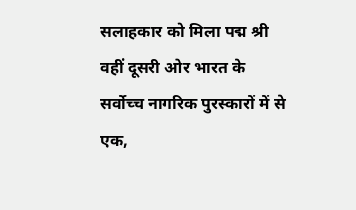सलाहकार को मिला पद्म श्री
वहीं दूसरी ओर भारत के सर्वोच्च नागरिक पुरस्कारों में से एक,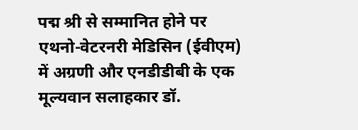पद्म श्री से सम्मानित होने पर एथनो-वेटरनरी मेडिसिन (ईवीएम) में अग्रणी और एनडीडीबी के एक मूल्यवान सलाहकार डॉ.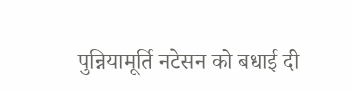पुन्नियामूर्ति नटेसन को बधाई दी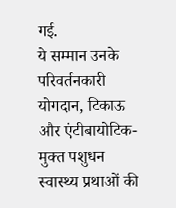गई.
ये सम्मान उनके परिवर्तनकारी योगदान, टिकाऊ और एंटीबायोटिक-मुक्त पशुधन स्वास्थ्य प्रथाओं की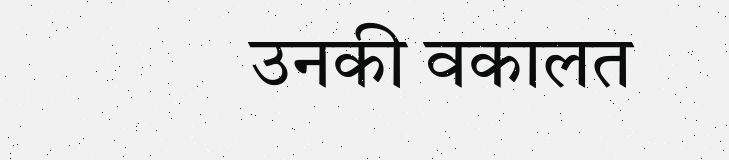उनकी वकालत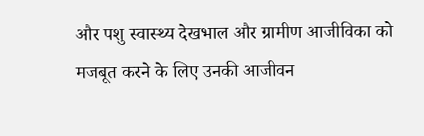और पशु स्वास्थ्य देखभाल और ग्रामीण आजीविका को मजबूत करने के लिए उनकी आजीवन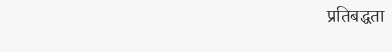प्रतिबद्धता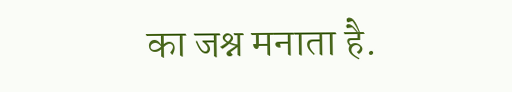का जश्न मनाता है.